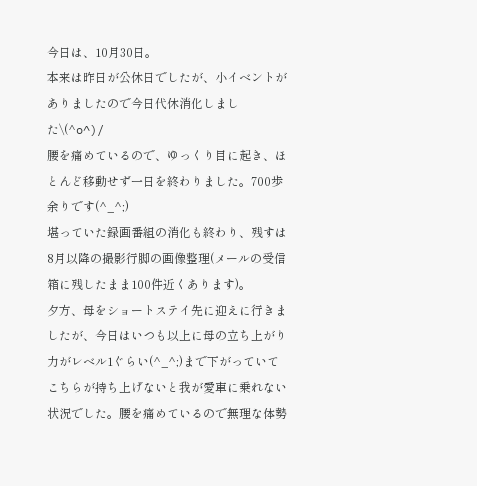今日は、10月30日。
本来は昨日が公休日でしたが、小イベントがありましたので今日代休消化しました\(^o^)/
腰を痛めているので、ゆっくり目に起き、ほとんど移動せず一日を終わりました。700歩余りです(^_^;)
堪っていた録画番組の消化も終わり、残すは8月以降の撮影行脚の画像整理(メールの受信箱に残したまま100件近くあります)。
夕方、母をショートステイ先に迎えに行きましたが、今日はいつも以上に母の立ち上がり力がレベル1ぐらい(^_^;)まで下がっていてこちらが持ち上げないと我が愛車に乗れない状況でした。腰を痛めているので無理な体勢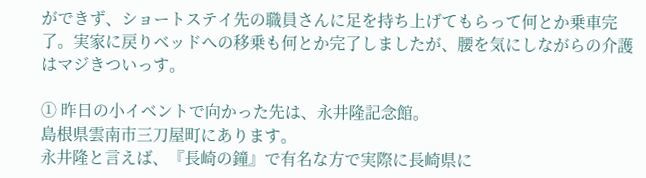ができず、ショートステイ先の職員さんに足を持ち上げてもらって何とか乗車完了。実家に戻りベッドへの移乗も何とか完了しましたが、腰を気にしながらの介護はマジきついっす。

① 昨日の小イベントで向かった先は、永井隆記念館。
島根県雲南市三刀屋町にあります。
永井隆と言えば、『長崎の鐘』で有名な方で実際に長崎県に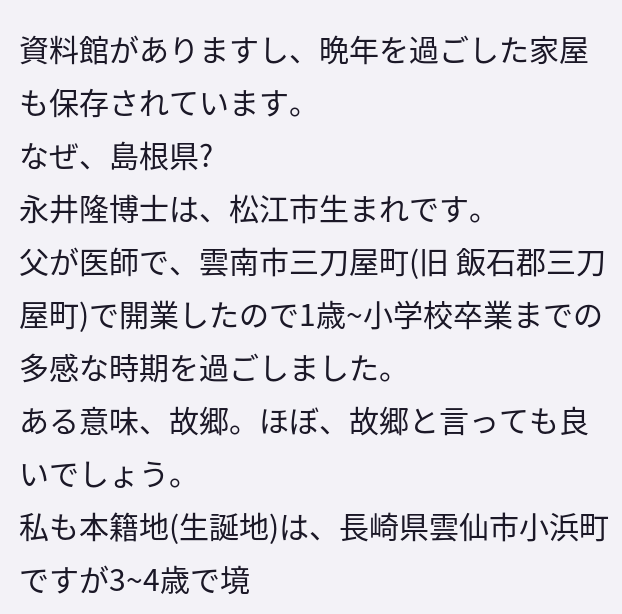資料館がありますし、晩年を過ごした家屋も保存されています。
なぜ、島根県?
永井隆博士は、松江市生まれです。
父が医師で、雲南市三刀屋町(旧 飯石郡三刀屋町)で開業したので1歳~小学校卒業までの多感な時期を過ごしました。
ある意味、故郷。ほぼ、故郷と言っても良いでしょう。
私も本籍地(生誕地)は、長崎県雲仙市小浜町ですが3~4歳で境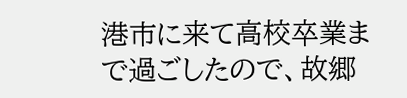港市に来て高校卒業まで過ごしたので、故郷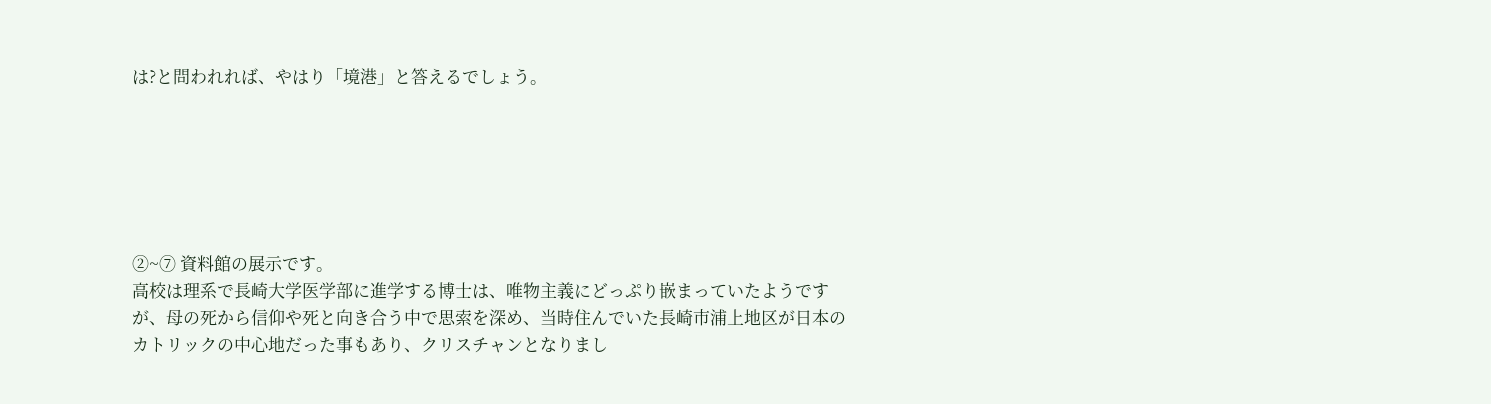は?と問われれば、やはり「境港」と答えるでしょう。






②~⑦ 資料館の展示です。
高校は理系で長崎大学医学部に進学する博士は、唯物主義にどっぷり嵌まっていたようですが、母の死から信仰や死と向き合う中で思索を深め、当時住んでいた長崎市浦上地区が日本のカトリックの中心地だった事もあり、クリスチャンとなりまし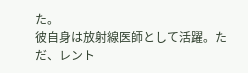た。
彼自身は放射線医師として活躍。ただ、レント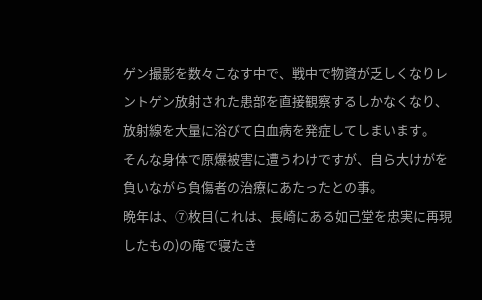ゲン撮影を数々こなす中で、戦中で物資が乏しくなりレントゲン放射された患部を直接観察するしかなくなり、放射線を大量に浴びて白血病を発症してしまいます。
そんな身体で原爆被害に遭うわけですが、自ら大けがを負いながら負傷者の治療にあたったとの事。
晩年は、⑦枚目(これは、長崎にある如己堂を忠実に再現したもの)の庵で寝たき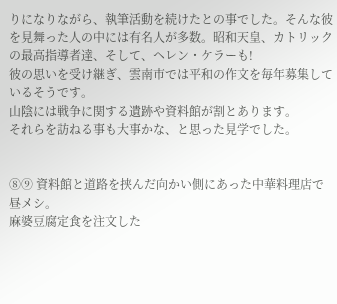りになりながら、執筆活動を続けたとの事でした。そんな彼を見舞った人の中には有名人が多数。昭和天皇、カトリックの最高指導者達、そして、ヘレン・ケラーも!
彼の思いを受け継ぎ、雲南市では平和の作文を毎年募集しているそうです。
山陰には戦争に関する遺跡や資料館が割とあります。
それらを訪ねる事も大事かな、と思った見学でした。


⑧⑨ 資料館と道路を挟んだ向かい側にあった中華料理店で昼メシ。
麻婆豆腐定食を注文した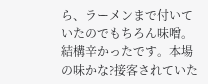ら、ラーメンまで付いていたのでもちろん味噌。
結構辛かったです。本場の味かな?接客されていた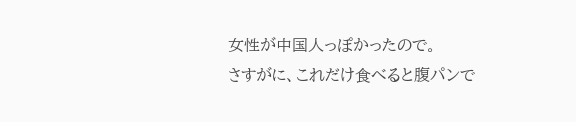女性が中国人っぽかったので。
さすがに、これだけ食べると腹パンで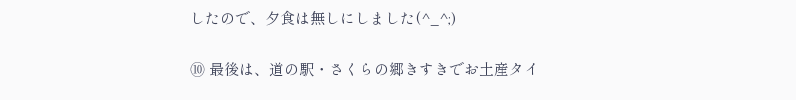したので、夕食は無しにしました(^_^;)

⑩ 最後は、道の駅・さくらの郷きすきでお土産タイ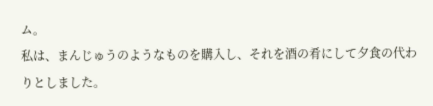ム。
私は、まんじゅうのようなものを購入し、それを酒の肴にして夕食の代わりとしました。